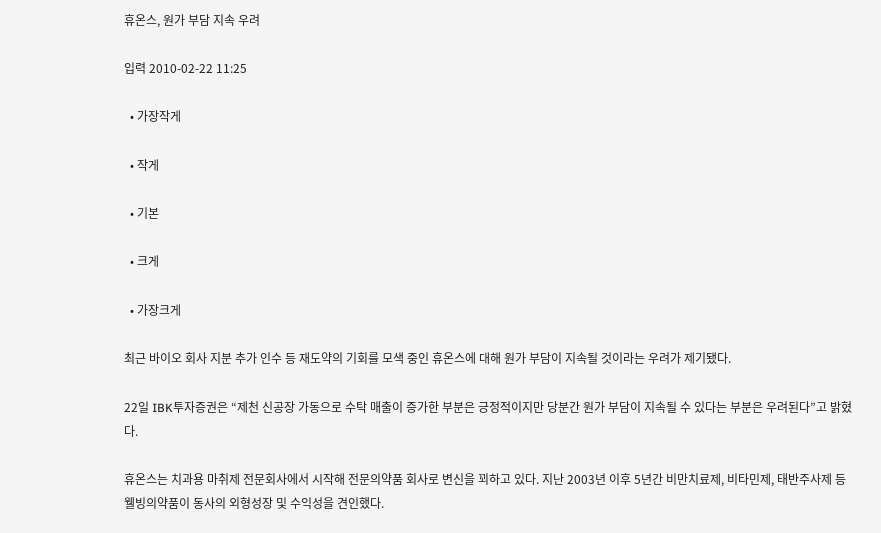휴온스, 원가 부담 지속 우려

입력 2010-02-22 11:25

  • 가장작게

  • 작게

  • 기본

  • 크게

  • 가장크게

최근 바이오 회사 지분 추가 인수 등 재도약의 기회를 모색 중인 휴온스에 대해 원가 부담이 지속될 것이라는 우려가 제기됐다.

22일 IBK투자증권은 “제천 신공장 가동으로 수탁 매출이 증가한 부분은 긍정적이지만 당분간 원가 부담이 지속될 수 있다는 부분은 우려된다”고 밝혔다.

휴온스는 치과용 마취제 전문회사에서 시작해 전문의약품 회사로 변신을 꾀하고 있다. 지난 2003년 이후 5년간 비만치료제, 비타민제, 태반주사제 등 웰빙의약품이 동사의 외형성장 및 수익성을 견인했다.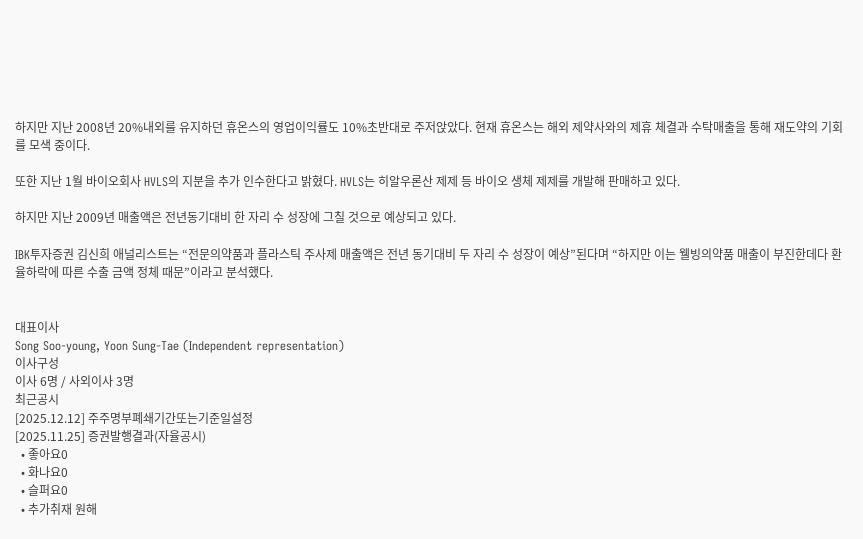하지만 지난 2008년 20%내외를 유지하던 휴온스의 영업이익률도 10%초반대로 주저앉았다. 현재 휴온스는 해외 제약사와의 제휴 체결과 수탁매출을 통해 재도약의 기회를 모색 중이다.

또한 지난 1월 바이오회사 HVLS의 지분을 추가 인수한다고 밝혔다. HVLS는 히알우론산 제제 등 바이오 생체 제제를 개발해 판매하고 있다.

하지만 지난 2009년 매출액은 전년동기대비 한 자리 수 성장에 그칠 것으로 예상되고 있다.

IBK투자증권 김신희 애널리스트는 “전문의약품과 플라스틱 주사제 매출액은 전년 동기대비 두 자리 수 성장이 예상”된다며 “하지만 이는 웰빙의약품 매출이 부진한데다 환율하락에 따른 수출 금액 정체 때문”이라고 분석했다.


대표이사
Song Soo-young, Yoon Sung-Tae (Independent representation)
이사구성
이사 6명 / 사외이사 3명
최근공시
[2025.12.12] 주주명부폐쇄기간또는기준일설정
[2025.11.25] 증권발행결과(자율공시)
  • 좋아요0
  • 화나요0
  • 슬퍼요0
  • 추가취재 원해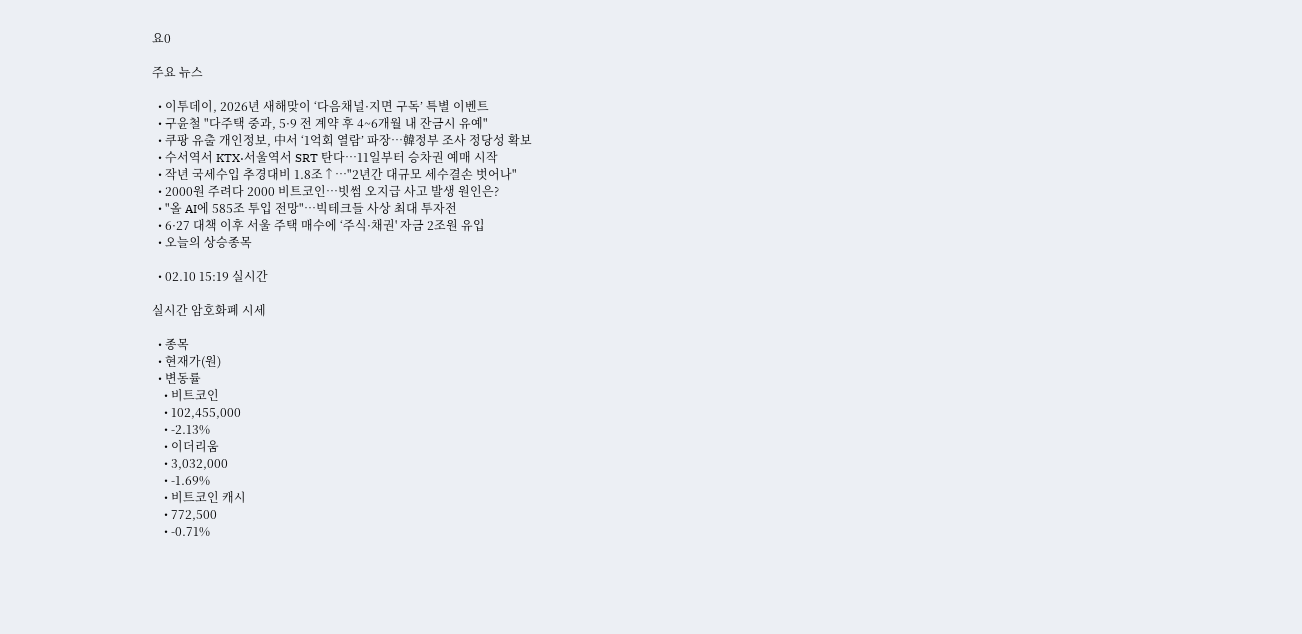요0

주요 뉴스

  • 이투데이, 2026년 새해맞이 ‘다음채널·지면 구독’ 특별 이벤트
  • 구윤철 "다주택 중과, 5·9 전 계약 후 4~6개월 내 잔금시 유예"
  • 쿠팡 유출 개인정보, 中서 ‘1억회 열람’ 파장…韓정부 조사 정당성 확보
  • 수서역서 KTX·서울역서 SRT 탄다…11일부터 승차권 예매 시작
  • 작년 국세수입 추경대비 1.8조↑…"2년간 대규모 세수결손 벗어나"
  • 2000원 주려다 2000 비트코인…빗썸 오지급 사고 발생 원인은?
  • "올 AI에 585조 투입 전망"…빅테크들 사상 최대 투자전
  • 6·27 대책 이후 서울 주택 매수에 ‘주식·채권' 자금 2조원 유입
  • 오늘의 상승종목

  • 02.10 15:19 실시간

실시간 암호화폐 시세

  • 종목
  • 현재가(원)
  • 변동률
    • 비트코인
    • 102,455,000
    • -2.13%
    • 이더리움
    • 3,032,000
    • -1.69%
    • 비트코인 캐시
    • 772,500
    • -0.71%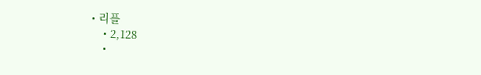• 리플
    • 2,128
    •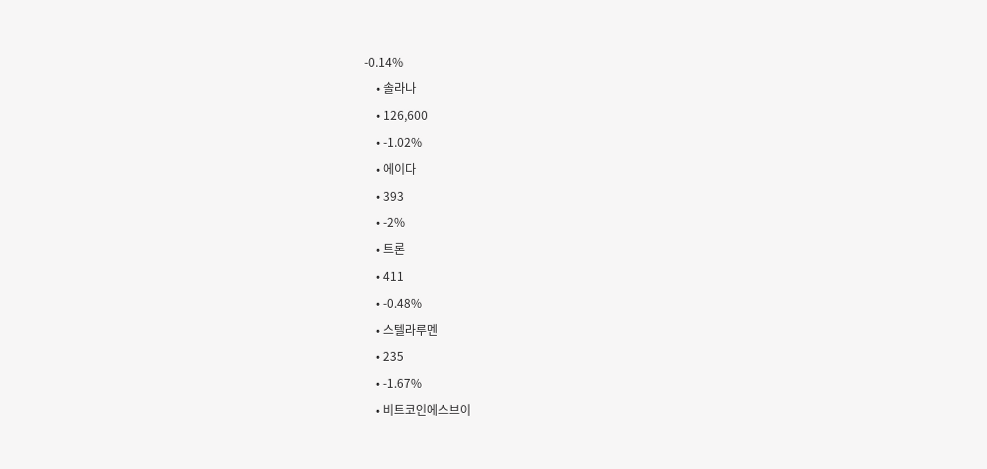-0.14%
    • 솔라나
    • 126,600
    • -1.02%
    • 에이다
    • 393
    • -2%
    • 트론
    • 411
    • -0.48%
    • 스텔라루멘
    • 235
    • -1.67%
    • 비트코인에스브이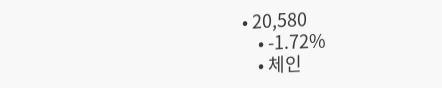• 20,580
    • -1.72%
    • 체인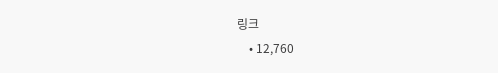링크
    • 12,760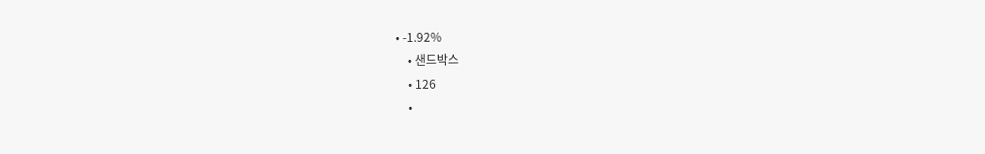• -1.92%
    • 샌드박스
    • 126
    •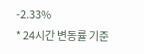-2.33%
* 24시간 변동률 기준